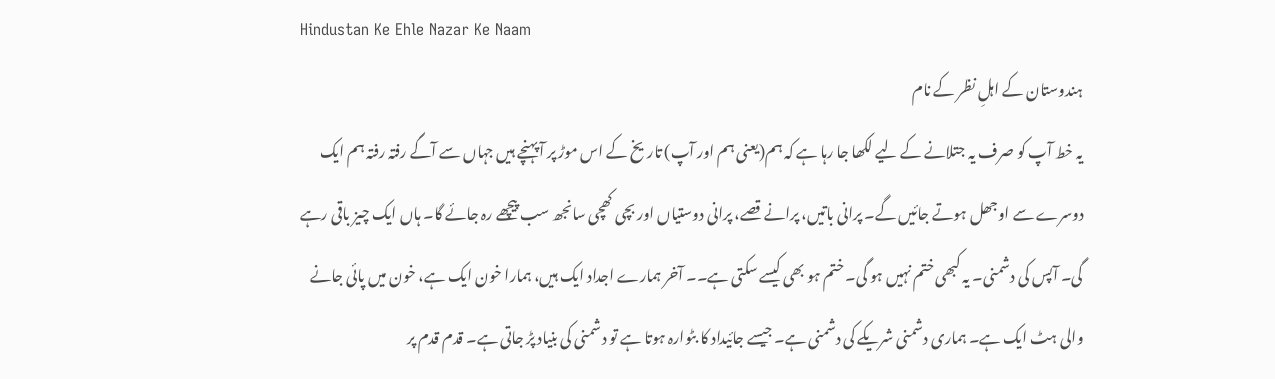Hindustan Ke Ehle Nazar Ke Naam
ہندوستان کے اہلِ نظر کے نام
یہ خط آپ کو صرف یہ جتلانے کے لیے لکھا جا رہا ہے کہ ہم(یعنی ہم اور آپ) تاریخ کے اس موڑ پر آ پہنچے ہیں جہاں سے آگے رفتہ رفتہ ہم ایک دوسرے سے اوجھل ہوتے جائیں گے۔ پرانی باتیں، پرانے قصے، پرانی دوستیاں اور بچی کھچی سانجھ سب پیچھے رہ جائے گا۔ ہاں ایک چیز باقی رہے گی۔ آپس کی دشمنی۔ یہ کبھی ختم نہیں ہو گی۔ ختم ہو بھی کیسے سکتی ہے۔۔ آخر ہمارے اجداد ایک ہیں، ہمارا خون ایک ہے، خون میں پائی جانے والی ہٹ ایک ہے۔ ہماری دشمنی شریکے کی دشمنی ہے۔ جیسے جائیداد کا بٹوارہ ہوتا ہے تو دشمنی کی بنیاد پڑ جاتی ہے۔ قدم قدم پر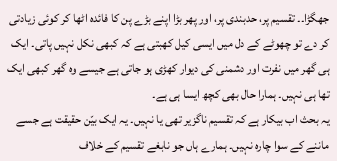جھگڑا۔۔ تقسیم پر، حدبندی پر، اور پھر بڑا اپنے بڑے پن کا فائدہ اٹھا کر کوئی زیادتی کر دے تو چھوٹے کے دل میں ایسی کیل کھبتی ہے کہ کبھی نکل نہیں پاتی۔ ایک ہی گھر میں نفرت اور دشمنی کی دیوار کھڑی ہو جاتی ہے جیسے وہ گھر کبھی ایک تھا ہی نہیں۔ ہمارا حال بھی کچھ ایسا ہی ہے۔
یہ بحث اب بیکار ہے کہ تقسیم ناگزیر تھی یا نہیں۔ یہ ایک بیّن حقیقت ہے جسے ماننے کے سوا چارہ نہیں۔ ہمارے ہاں جو نابغے تقسیم کے خلاف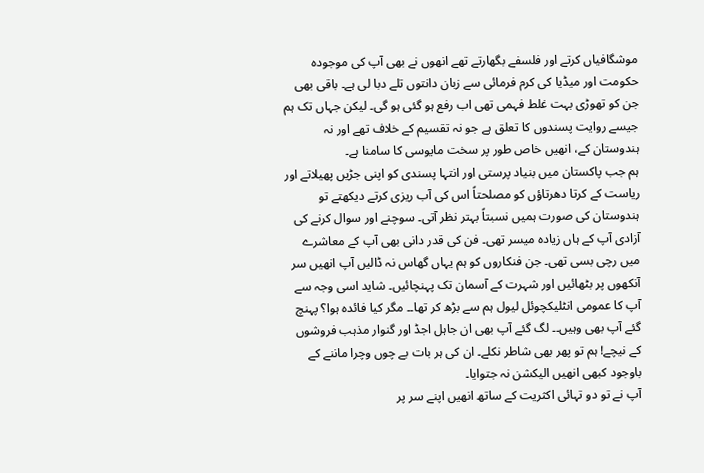موشگافیاں کرتے اور فلسفے بگھارتے تھے انھوں نے بھی آپ کی موجودہ حکومت اور میڈیا کی کرم فرمائی سے زبان دانتوں تلے دبا لی ہے۔ باقی بھی جن کو تھوڑی بہت غلط فہمی تھی اب رفع ہو گئی ہو گی۔ لیکن جہاں تک ہم جیسے روایت پسندوں کا تعلق ہے جو نہ تقسیم کے خلاف تھے اور نہ ہندوستان کے، انھیں خاص طور پر سخت مایوسی کا سامنا ہے۔
ہم جب پاکستان میں بنیاد پرستی اور انتہا پسندی کو اپنی جڑیں پھیلاتے اور ریاست کے کرتا دھرتاؤں کو مصلحتاً اس کی آب ریزی کرتے دیکھتے تو ہندوستان کی صورت ہمیں نسبتاً بہتر نظر آتی۔ سوچنے اور سوال کرنے کی آزادی آپ کے ہاں زیادہ میسر تھی۔ فن کی قدر دانی بھی آپ کے معاشرے میں رچی بسی تھی۔ جن فنکاروں کو ہم یہاں گھاس نہ ڈالیں آپ انھیں سر آنکھوں پر بٹھائیں اور شہرت کے آسمان تک پہنچائیں۔ شاید اسی وجہ سے آپ کا عمومی انٹلیکچوئل لیول ہم سے بڑھ کر تھا۔۔ مگر کیا فائدہ ہوا؟ پہنچ گئے آپ بھی وہیں۔۔ لگ گئے آپ بھی ان جاہل اجڈ اور گنوار مذہب فروشوں کے نیچے! ہم تو پھر بھی شاطر نکلے۔ ان کی ہر بات بے چوں وچرا ماننے کے باوجود کبھی انھیں الیکشن نہ جتوایا۔
آپ نے تو دو تہائی اکثریت کے ساتھ انھیں اپنے سر پر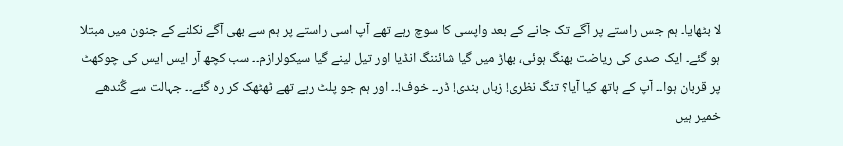لا بٹھایا۔ ہم جس راستے پر آگے تک جانے کے بعد واپسی کا سوچ رہے تھے آپ اسی راستے پر ہم سے بھی آگے نکلنے کے جنون میں مبتلا ہو گئے۔ ایک صدی کی ریاضت بھنگ ہوئی، بھاڑ میں گیا شائننگ انڈیا اور تیل لینے گیا سیکولرازم۔۔ سب کچھ آر ایس ایس کی چوکھٹ پر قربان ہوا۔۔ آپ کے ہاتھ کیا آیا؟ تنگ نظری! زباں بندی! ڈر۔۔ خوف!۔۔ اور ہم جو پلٹ رہے تھے ٹھٹھک کر رہ گئے۔۔ جہالت سے گُندھے خمیر ہیں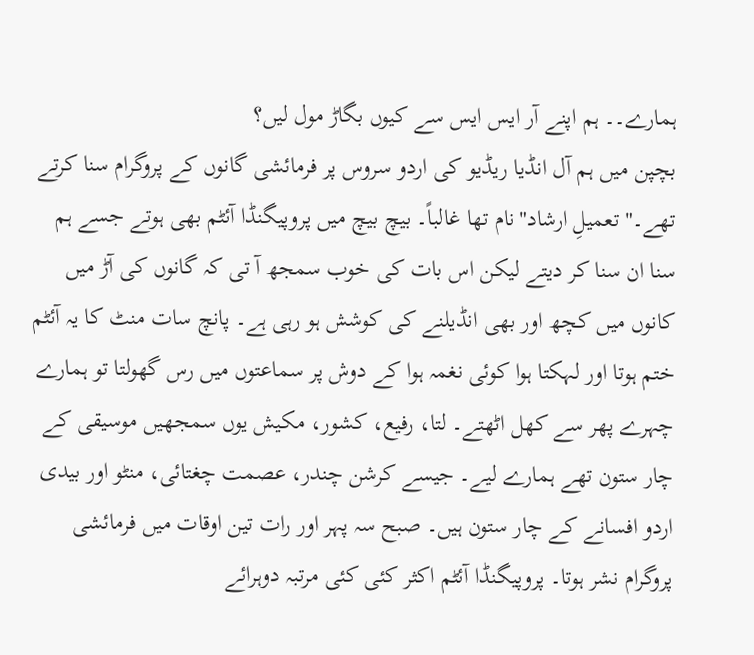ہمارے۔۔ ہم اپنے آر ایس ایس سے کیوں بگاڑ مول لیں؟
بچپن میں ہم آل انڈیا ریڈیو کی اردو سروس پر فرمائشی گانوں کے پروگرام سنا کرتے تھے۔" تعمیلِ ارشاد"نام تھا غالباً۔ بیچ بیچ میں پروپیگنڈا آئٹم بھی ہوتے جسے ہم سنا ان سنا کر دیتے لیکن اس بات کی خوب سمجھ آ تی کہ گانوں کی آڑ میں کانوں میں کچھ اور بھی انڈیلنے کی کوشش ہو رہی ہے۔ پانچ سات منٹ کا یہ آئٹم ختم ہوتا اور لہکتا ہوا کوئی نغمہ ہوا کے دوش پر سماعتوں میں رس گھولتا تو ہمارے چہرے پھر سے کھل اٹھتے۔ لتا، رفیع، کشور، مکیش یوں سمجھیں موسیقی کے چار ستون تھے ہمارے لیے۔ جیسے کرشن چندر، عصمت چغتائی، منٹو اور بیدی اردو افسانے کے چار ستون ہیں۔ صبح سہ پہر اور رات تین اوقات میں فرمائشی پروگرام نشر ہوتا۔ پروپیگنڈا آئٹم اکثر کئی کئی مرتبہ دوہرائے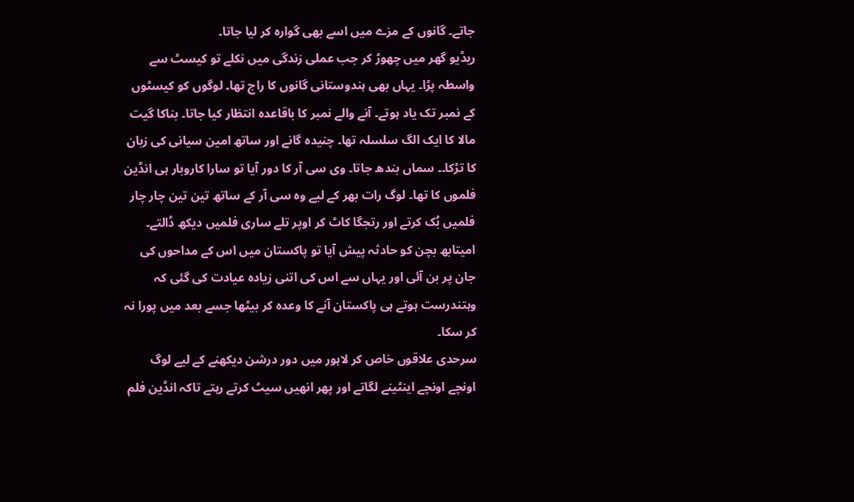جاتے۔ گانوں کے مزے میں اسے بھی گوارہ کر لیا جاتا۔
ریڈیو گھر میں چھوڑ کر جب عملی زندگی میں نکلے تو کیسٹ سے واسطہ پڑا۔ یہاں بھی ہندوستانی گانوں کا راج تھا۔ لوگوں کو کیسٹوں کے نمبر تک یاد ہوتے۔ آنے والے نمبر کا باقاعدہ انتظار کیا جاتا۔ بناکا گیت مالا کا ایک الگ سلسلہ تھا۔ چنیدہ گانے اور ساتھ امین سیانی کی زبان کا تڑکا۔۔ سماں بندھ جاتا۔ وی سی آر کا دور آیا تو سارا کاروبار ہی انڈین فلموں کا تھا۔ لوگ رات بھر کے لیے وہ سی آر کے ساتھ تین تین چار چار فلمیں بُک کرتے اور رتجگا کاٹ کر اوپر تلے ساری فلمیں دیکھ ڈالتے۔ امیتابھ بچن کو حادثہ پیش آیا تو پاکستان میں اس کے مداحوں کی جان پر بن آئی اور یہاں سے اس کی اتنی زیادہ عیادت کی گئی کہ وہتندرست ہوتے ہی پاکستان آنے کا وعدہ کر بیٹھا جسے بعد میں پورا نہ کر سکا۔
سرحدی علاقوں خاص کر لاہور میں دور درشن دیکھنے کے لیے لوگ اونچے اونچے اینٹینے لگاتے اور پھر انھیں سیٹ کرتے رہتے تاکہ انڈین فلم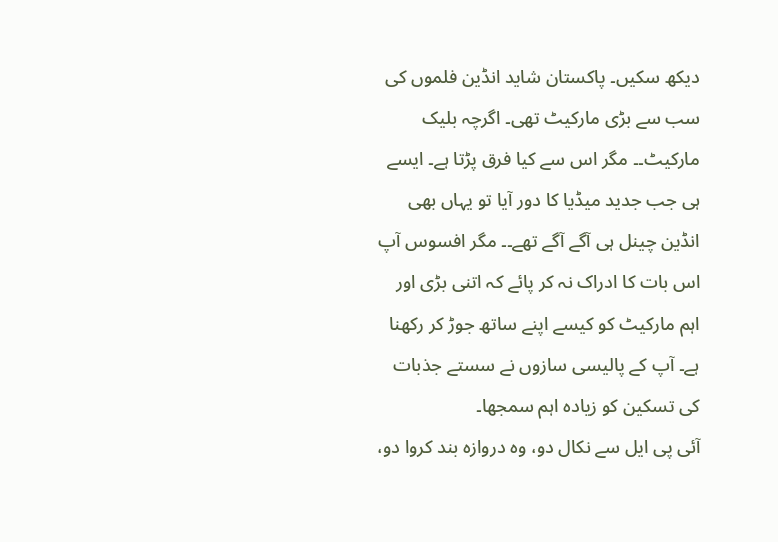دیکھ سکیں۔ پاکستان شاید انڈین فلموں کی سب سے بڑی مارکیٹ تھی۔ اگرچہ بلیک مارکیٹ۔۔ مگر اس سے کیا فرق پڑتا ہے۔ ایسے ہی جب جدید میڈیا کا دور آیا تو یہاں بھی انڈین چینل ہی آگے آگے تھے۔۔ مگر افسوس آپ اس بات کا ادراک نہ کر پائے کہ اتنی بڑی اور اہم مارکیٹ کو کیسے اپنے ساتھ جوڑ کر رکھنا ہے۔ آپ کے پالیسی سازوں نے سستے جذبات کی تسکین کو زیادہ اہم سمجھا۔
آئی پی ایل سے نکال دو، وہ دروازہ بند کروا دو،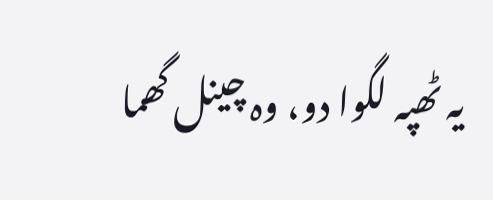یہ ٹھپہ لگوا دو، وہ چینل گھما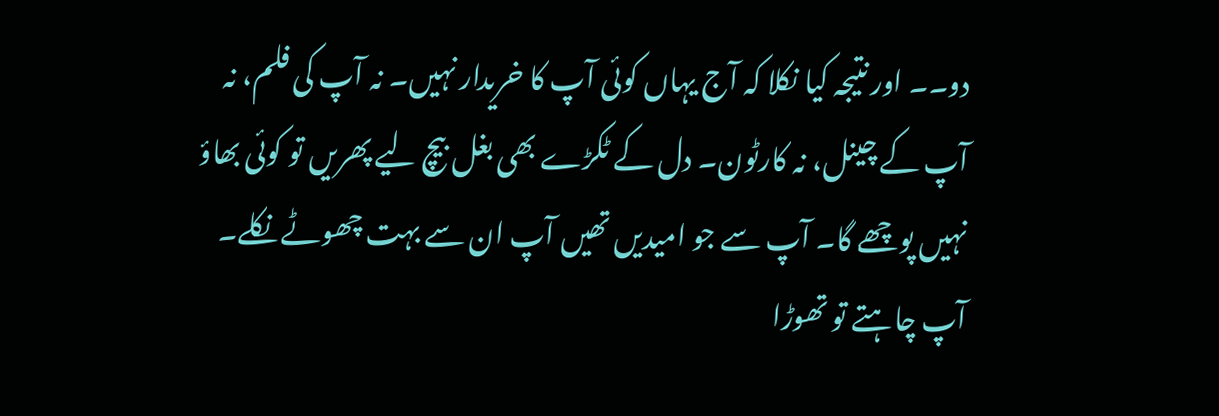دو۔۔ اور نتیجہ کیا نکلا کہ آج یہاں کوئی آپ کا خریدار نہیں۔ نہ آپ کی فلم، نہ آپ کے چینل، نہ کارٹون۔ دل کے ٹکڑے بھی بغل بیچ لیے پھریں تو کوئی بھاؤ نہیں پوچھے گا۔ آپ سے جو امیدیں تھیں آپ ان سے بہت چھوٹے نکلے۔ آپ چاہتے تو تھوڑا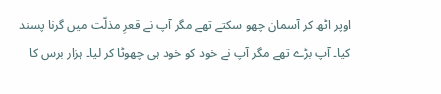اوپر اٹھ کر آسمان چھو سکتے تھے مگر آپ نے قعرِ مذلّت میں گرنا پسند کیا۔ آپ بڑے تھے مگر آپ نے خود کو خود ہی چھوٹا کر لیا۔ ہزار برس کا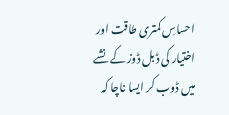احساسِ کمتری طاقت اور اختیار کی ڈبل ڈوز کے نشے میں ڈوب کر ایسا ناچا کہ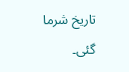تاریخ شرما گئی۔